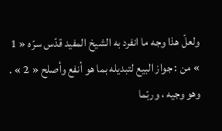ولعلّ هذا وجه ما انفرد به الشيخ المفيد قدّس سرّه « 1 » من : جواز البيع لتبديله بما هو أنفع وأصلح « 2 » .
وهو وجيه ، وربّما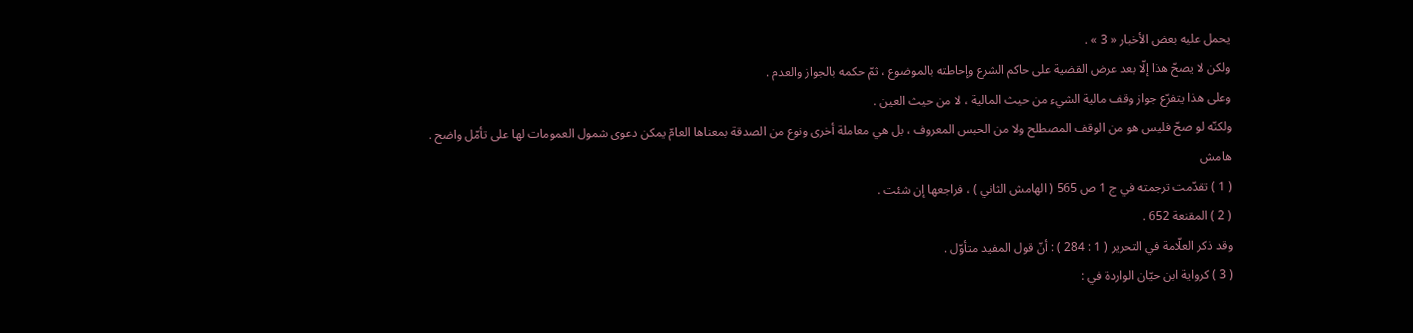يحمل عليه بعض الأخبار « 3 » .
ولكن لا يصحّ هذا إلّا بعد عرض القضية على حاكم الشرع وإحاطته بالموضوع ، ثمّ حكمه بالجواز والعدم .
وعلى هذا يتفرّع جواز وقف مالية الشيء من حيث المالية ، لا من حيث العين .
ولكنّه لو صحّ فليس هو من الوقف المصطلح ولا من الحبس المعروف ، بل هي معاملة أخرى ونوع من الصدقة بمعناها العامّ يمكن دعوى شمول العمومات لها على تأمّل واضح .
هامش
( 1 ) تقدّمت ترجمته في ج 1 ص 565 ( الهامش الثاني ) ، فراجعها إن شئت .
( 2 ) المقنعة 652 .
وقد ذكر العلّامة في التحرير ( 1 : 284 ) : أنّ قول المفيد متأوّل .
( 3 ) كرواية ابن حيّان الواردة في :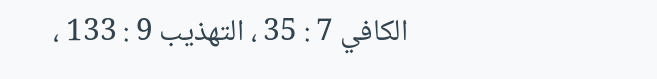الكافي 7 : 35 ، التهذيب 9 : 133 ،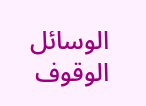الوسائل الوقوف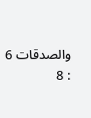والصدقات 6 : 8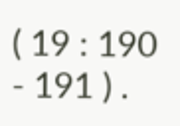( 19 : 190 - 191 ) .